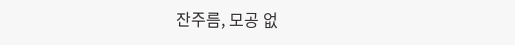잔주름, 모공 없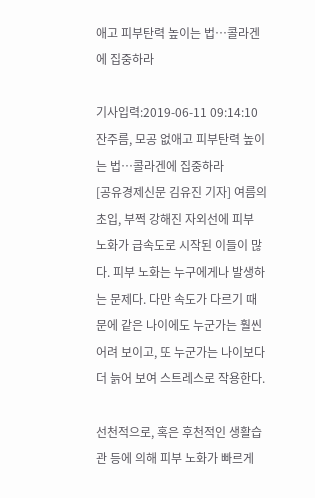애고 피부탄력 높이는 법…콜라겐에 집중하라

기사입력:2019-06-11 09:14:10
잔주름, 모공 없애고 피부탄력 높이는 법…콜라겐에 집중하라
[공유경제신문 김유진 기자] 여름의 초입, 부쩍 강해진 자외선에 피부 노화가 급속도로 시작된 이들이 많다. 피부 노화는 누구에게나 발생하는 문제다. 다만 속도가 다르기 때문에 같은 나이에도 누군가는 훨씬 어려 보이고, 또 누군가는 나이보다 더 늙어 보여 스트레스로 작용한다.

선천적으로, 혹은 후천적인 생활습관 등에 의해 피부 노화가 빠르게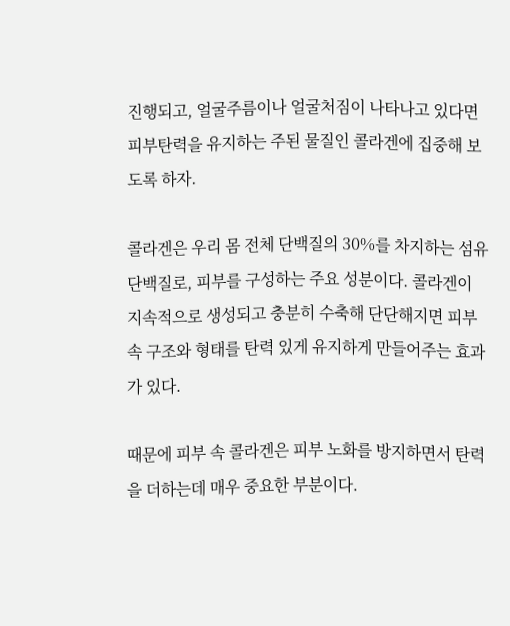진행되고, 얼굴주름이나 얼굴처짐이 나타나고 있다면 피부탄력을 유지하는 주된 물질인 콜라겐에 집중해 보도록 하자.

콜라겐은 우리 몸 전체 단백질의 30%를 차지하는 섬유단백질로, 피부를 구성하는 주요 성분이다. 콜라겐이 지속적으로 생성되고 충분히 수축해 단단해지면 피부 속 구조와 형태를 탄력 있게 유지하게 만들어주는 효과가 있다.

때문에 피부 속 콜라겐은 피부 노화를 방지하면서 탄력을 더하는데 매우 중요한 부분이다.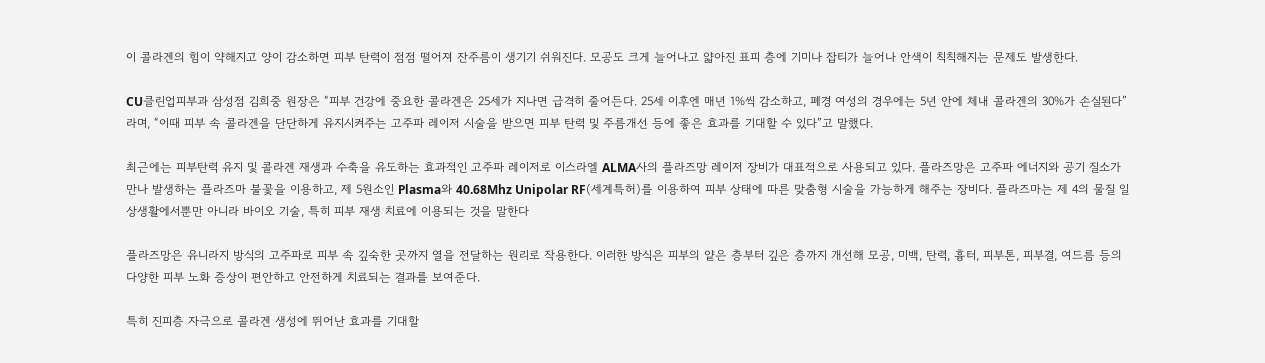이 콜라겐의 힘이 약해지고 양이 감소하면 피부 탄력이 점점 떨어져 잔주름이 생기기 쉬워진다. 모공도 크게 늘어나고 얇아진 표피 층에 기미나 잡티가 늘어나 안색이 칙칙해지는 문제도 발생한다.

CU클린업피부과 삼성점 김희중 원장은 “피부 건강에 중요한 콜라겐은 25세가 지나면 급격히 줄어든다. 25세 이후엔 매년 1%씩 감소하고, 폐경 여성의 경우에는 5년 안에 체내 콜라겐의 30%가 손실된다”라며, “이때 피부 속 콜라겐을 단단하게 유지시켜주는 고주파 레이저 시술을 받으면 피부 탄력 및 주름개선 등에 좋은 효과를 기대할 수 있다”고 말했다.

최근에는 피부탄력 유지 및 콜라겐 재생과 수축을 유도하는 효과적인 고주파 레이저로 이스라엘 ALMA사의 플라즈망 레이저 장비가 대표적으로 사용되고 있다. 플라즈망은 고주파 에너지와 공기 질소가 만나 발생하는 플라즈마 불꽃을 이용하고, 제 5원소인 Plasma와 40.68Mhz Unipolar RF(세계특허)를 이용하여 피부 상태에 따른 맞춤형 시술을 가능하게 해주는 장비다. 플라즈마는 제 4의 물질 일상생활에서뿐만 아니라 바이오 기술, 특히 피부 재생 치료에 이용되는 것을 말한다

플라즈망은 유니라지 방식의 고주파로 피부 속 깊숙한 곳까지 열을 전달하는 원리로 작용한다. 이러한 방식은 피부의 얕은 층부터 깊은 층까지 개선해 모공, 미백, 탄력, 흉터, 피부톤, 피부결, 여드름 등의 다양한 피부 노화 증상이 편안하고 안전하게 치료되는 결과를 보여준다.

특히 진피층 자극으로 콜라겐 생성에 뛰어난 효과를 기대할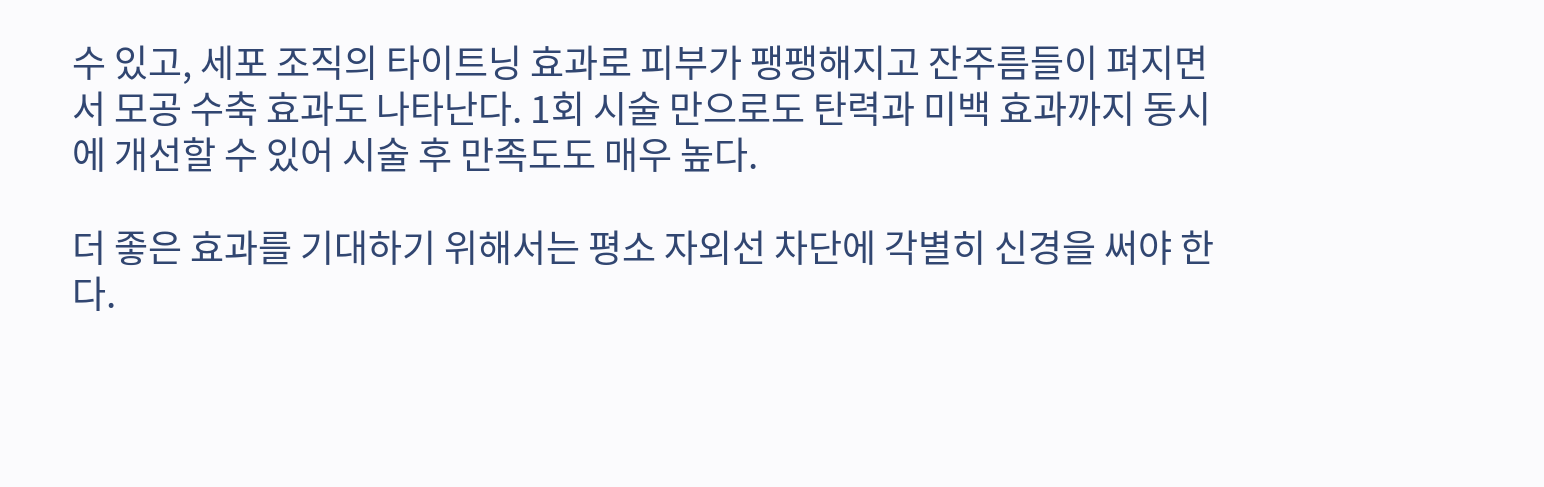수 있고, 세포 조직의 타이트닝 효과로 피부가 팽팽해지고 잔주름들이 펴지면서 모공 수축 효과도 나타난다. 1회 시술 만으로도 탄력과 미백 효과까지 동시에 개선할 수 있어 시술 후 만족도도 매우 높다.

더 좋은 효과를 기대하기 위해서는 평소 자외선 차단에 각별히 신경을 써야 한다.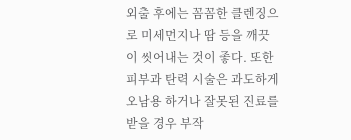외출 후에는 꼼꼼한 클렌징으로 미세먼지나 땀 등을 깨끗이 씻어내는 것이 좋다. 또한 피부과 탄력 시술은 과도하게 오남용 하거나 잘못된 진료를 받을 경우 부작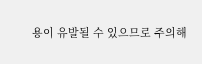용이 유발될 수 있으므로 주의해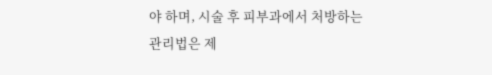야 하며, 시술 후 피부과에서 처방하는 관리법은 제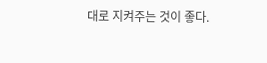대로 지켜주는 것이 좋다.